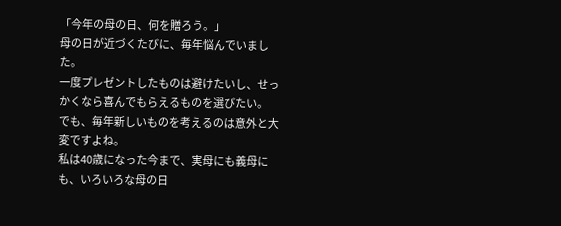「今年の母の日、何を贈ろう。」
母の日が近づくたびに、毎年悩んでいました。
一度プレゼントしたものは避けたいし、せっかくなら喜んでもらえるものを選びたい。
でも、毎年新しいものを考えるのは意外と大変ですよね。
私は40歳になった今まで、実母にも義母にも、いろいろな母の日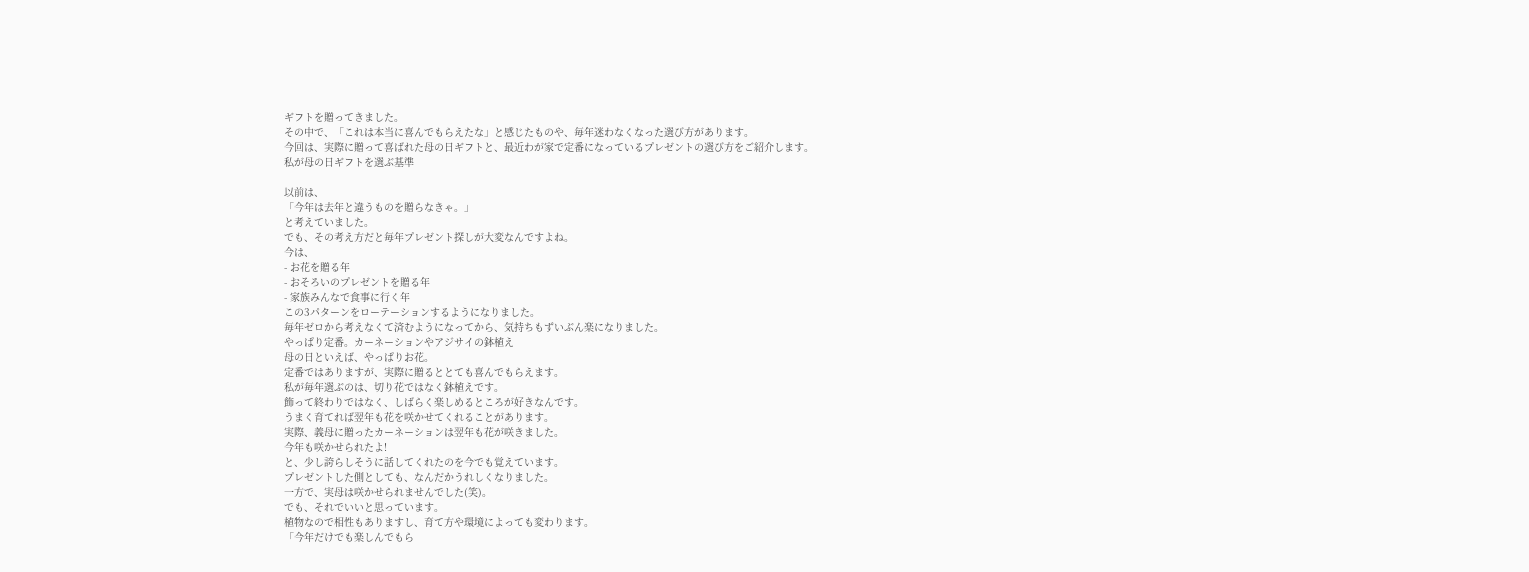ギフトを贈ってきました。
その中で、「これは本当に喜んでもらえたな」と感じたものや、毎年迷わなくなった選び方があります。
今回は、実際に贈って喜ばれた母の日ギフトと、最近わが家で定番になっているプレゼントの選び方をご紹介します。
私が母の日ギフトを選ぶ基準

以前は、
「今年は去年と違うものを贈らなきゃ。」
と考えていました。
でも、その考え方だと毎年プレゼント探しが大変なんですよね。
今は、
- お花を贈る年
- おそろいのプレゼントを贈る年
- 家族みんなで食事に行く年
この3パターンをローテーションするようになりました。
毎年ゼロから考えなくて済むようになってから、気持ちもずいぶん楽になりました。
やっぱり定番。カーネーションやアジサイの鉢植え
母の日といえば、やっぱりお花。
定番ではありますが、実際に贈るととても喜んでもらえます。
私が毎年選ぶのは、切り花ではなく鉢植えです。
飾って終わりではなく、しばらく楽しめるところが好きなんです。
うまく育てれば翌年も花を咲かせてくれることがあります。
実際、義母に贈ったカーネーションは翌年も花が咲きました。
今年も咲かせられたよ!
と、少し誇らしそうに話してくれたのを今でも覚えています。
プレゼントした側としても、なんだかうれしくなりました。
一方で、実母は咲かせられませんでした(笑)。
でも、それでいいと思っています。
植物なので相性もありますし、育て方や環境によっても変わります。
「今年だけでも楽しんでもら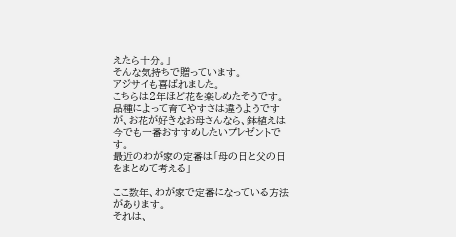えたら十分。」
そんな気持ちで贈っています。
アジサイも喜ばれました。
こちらは2年ほど花を楽しめたそうです。
品種によって育てやすさは違うようですが、お花が好きなお母さんなら、鉢植えは今でも一番おすすめしたいプレゼントです。
最近のわが家の定番は「母の日と父の日をまとめて考える」

ここ数年、わが家で定番になっている方法があります。
それは、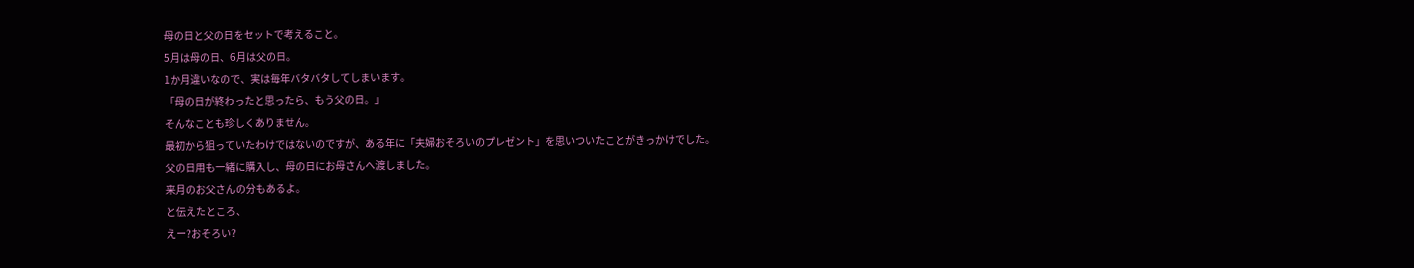母の日と父の日をセットで考えること。
5月は母の日、6月は父の日。
1か月違いなので、実は毎年バタバタしてしまいます。
「母の日が終わったと思ったら、もう父の日。」
そんなことも珍しくありません。
最初から狙っていたわけではないのですが、ある年に「夫婦おそろいのプレゼント」を思いついたことがきっかけでした。
父の日用も一緒に購入し、母の日にお母さんへ渡しました。
来月のお父さんの分もあるよ。
と伝えたところ、
えー?おそろい?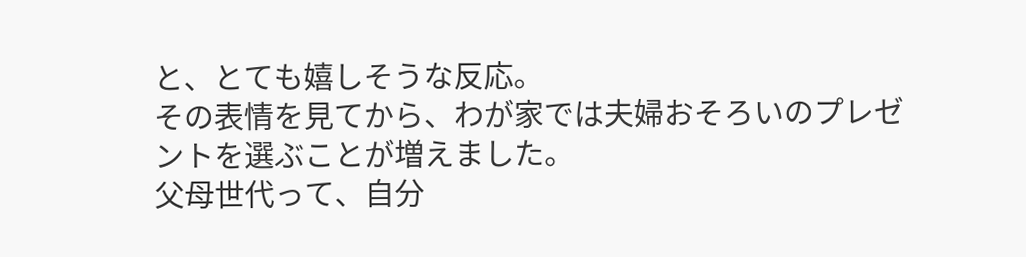と、とても嬉しそうな反応。
その表情を見てから、わが家では夫婦おそろいのプレゼントを選ぶことが増えました。
父母世代って、自分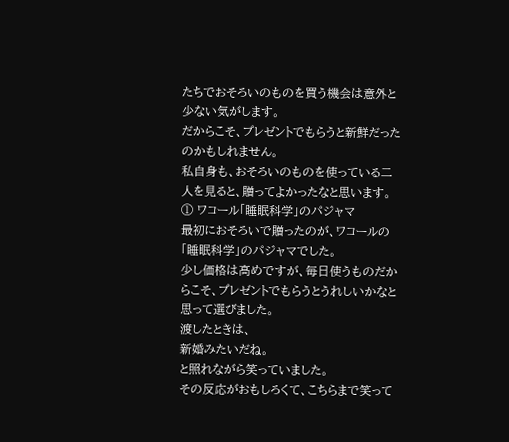たちでおそろいのものを買う機会は意外と少ない気がします。
だからこそ、プレゼントでもらうと新鮮だったのかもしれません。
私自身も、おそろいのものを使っている二人を見ると、贈ってよかったなと思います。
① ワコール「睡眠科学」のパジャマ
最初におそろいで贈ったのが、ワコールの「睡眠科学」のパジャマでした。
少し価格は高めですが、毎日使うものだからこそ、プレゼントでもらうとうれしいかなと思って選びました。
渡したときは、
新婚みたいだね。
と照れながら笑っていました。
その反応がおもしろくて、こちらまで笑って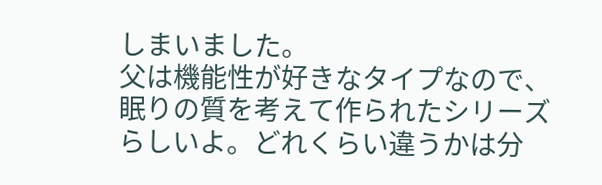しまいました。
父は機能性が好きなタイプなので、
眠りの質を考えて作られたシリーズらしいよ。どれくらい違うかは分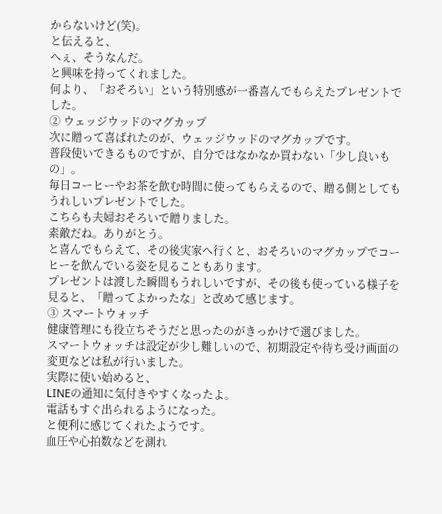からないけど(笑)。
と伝えると、
へぇ、そうなんだ。
と興味を持ってくれました。
何より、「おそろい」という特別感が一番喜んでもらえたプレゼントでした。
② ウェッジウッドのマグカップ
次に贈って喜ばれたのが、ウェッジウッドのマグカップです。
普段使いできるものですが、自分ではなかなか買わない「少し良いもの」。
毎日コーヒーやお茶を飲む時間に使ってもらえるので、贈る側としてもうれしいプレゼントでした。
こちらも夫婦おそろいで贈りました。
素敵だね。ありがとう。
と喜んでもらえて、その後実家へ行くと、おそろいのマグカップでコーヒーを飲んでいる姿を見ることもあります。
プレゼントは渡した瞬間もうれしいですが、その後も使っている様子を見ると、「贈ってよかったな」と改めて感じます。
③ スマートウォッチ
健康管理にも役立ちそうだと思ったのがきっかけで選びました。
スマートウォッチは設定が少し難しいので、初期設定や待ち受け画面の変更などは私が行いました。
実際に使い始めると、
LINEの通知に気付きやすくなったよ。
電話もすぐ出られるようになった。
と便利に感じてくれたようです。
血圧や心拍数などを測れ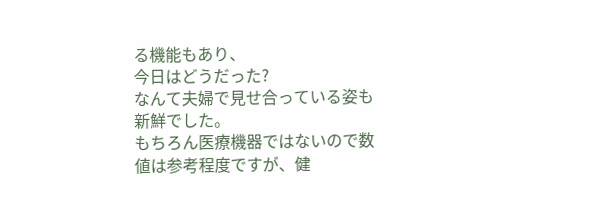る機能もあり、
今日はどうだった?
なんて夫婦で見せ合っている姿も新鮮でした。
もちろん医療機器ではないので数値は参考程度ですが、健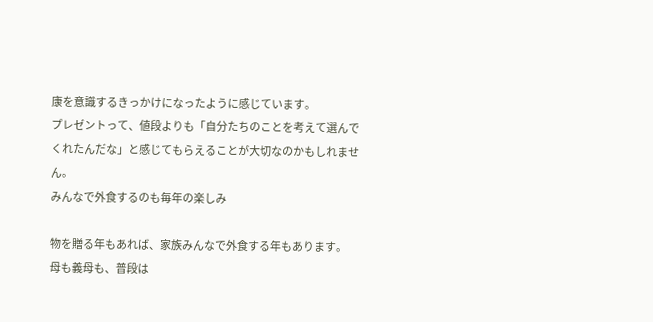康を意識するきっかけになったように感じています。
プレゼントって、値段よりも「自分たちのことを考えて選んでくれたんだな」と感じてもらえることが大切なのかもしれません。
みんなで外食するのも毎年の楽しみ

物を贈る年もあれば、家族みんなで外食する年もあります。
母も義母も、普段は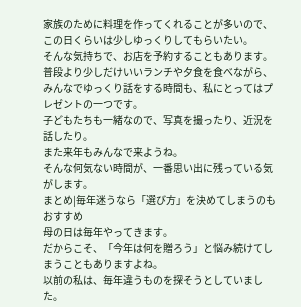家族のために料理を作ってくれることが多いので、この日くらいは少しゆっくりしてもらいたい。
そんな気持ちで、お店を予約することもあります。
普段より少しだけいいランチや夕食を食べながら、みんなでゆっくり話をする時間も、私にとってはプレゼントの一つです。
子どもたちも一緒なので、写真を撮ったり、近況を話したり。
また来年もみんなで来ようね。
そんな何気ない時間が、一番思い出に残っている気がします。
まとめ|毎年迷うなら「選び方」を決めてしまうのもおすすめ
母の日は毎年やってきます。
だからこそ、「今年は何を贈ろう」と悩み続けてしまうこともありますよね。
以前の私は、毎年違うものを探そうとしていました。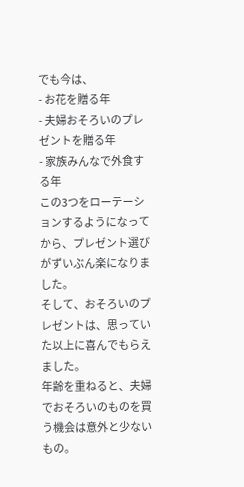でも今は、
- お花を贈る年
- 夫婦おそろいのプレゼントを贈る年
- 家族みんなで外食する年
この3つをローテーションするようになってから、プレゼント選びがずいぶん楽になりました。
そして、おそろいのプレゼントは、思っていた以上に喜んでもらえました。
年齢を重ねると、夫婦でおそろいのものを買う機会は意外と少ないもの。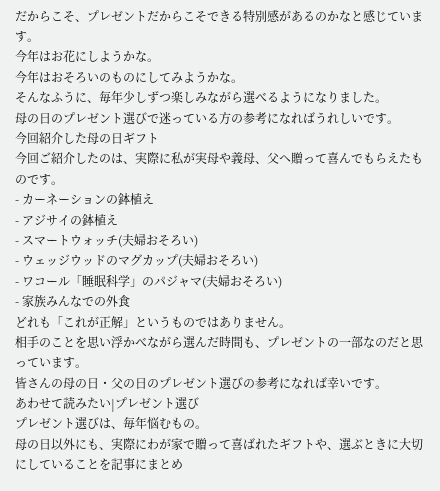だからこそ、プレゼントだからこそできる特別感があるのかなと感じています。
今年はお花にしようかな。
今年はおそろいのものにしてみようかな。
そんなふうに、毎年少しずつ楽しみながら選べるようになりました。
母の日のプレゼント選びで迷っている方の参考になればうれしいです。
今回紹介した母の日ギフト
今回ご紹介したのは、実際に私が実母や義母、父へ贈って喜んでもらえたものです。
- カーネーションの鉢植え
- アジサイの鉢植え
- スマートウォッチ(夫婦おそろい)
- ウェッジウッドのマグカップ(夫婦おそろい)
- ワコール「睡眠科学」のパジャマ(夫婦おそろい)
- 家族みんなでの外食
どれも「これが正解」というものではありません。
相手のことを思い浮かべながら選んだ時間も、プレゼントの一部なのだと思っています。
皆さんの母の日・父の日のプレゼント選びの参考になれば幸いです。
あわせて読みたい|プレゼント選び
プレゼント選びは、毎年悩むもの。
母の日以外にも、実際にわが家で贈って喜ばれたギフトや、選ぶときに大切にしていることを記事にまとめ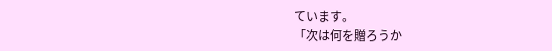ています。
「次は何を贈ろうか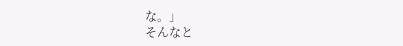な。」
そんなと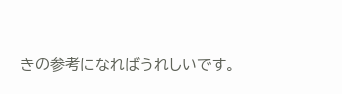きの参考になればうれしいです。